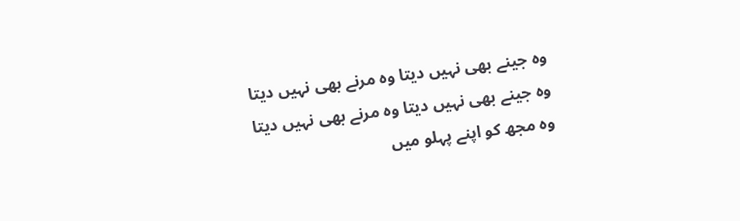وہ جینے بھی نہیں دیتا وہ مرنے بھی نہیں دیتا
وہ جینے بھی نہیں دیتا وہ مرنے بھی نہیں دیتا
وہ مجھ کو اپنے پہلو میں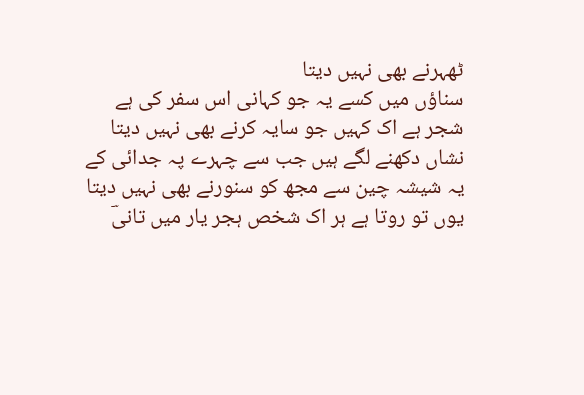ٹھہرنے بھی نہیں دیتا
سناؤں میں کسے یہ جو کہانی اس سفر کی ہے
شجر ہے اک کہیں جو سایہ کرنے بھی نہیں دیتا
نشاں دکھنے لگے ہیں جب سے چہرے پہ جدائی کے
یہ شیشہ چین سے مجھ کو سنورنے بھی نہیں دیتا
یوں تو روتا ہے ہر اک شخص ہجر یار میں تانیؔ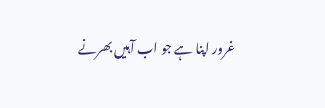غرور اپنا ہے جو اب آہیں بھرنے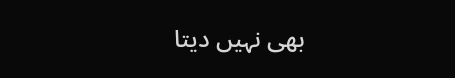بھی نہیں دیتا